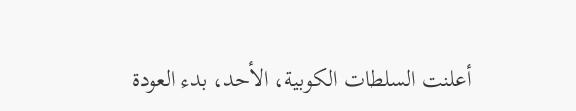أعلنت السلطات الكوبية، الأحد، بدء العودة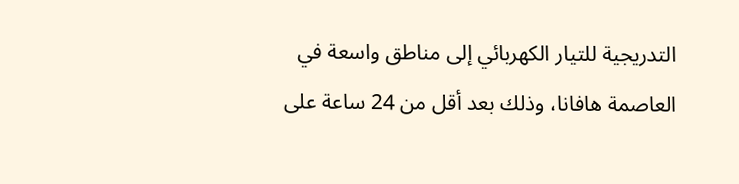التدريجية للتيار الكهربائي إلى مناطق واسعة في العاصمة هافانا، وذلك بعد أقل من 24 ساعة على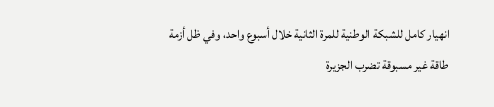انهيار كامل للشبكة الوطنية للمرة الثانية خلال أسبوع واحد، وفي ظل أزمة طاقة غير مسبوقة تضرب الجزيرة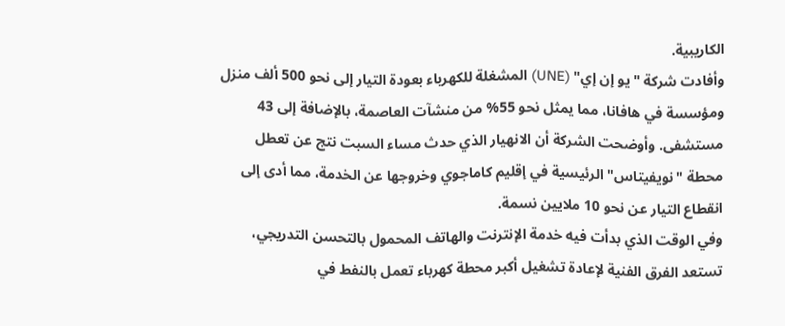الكاريبية.
وأفادت شركة "يو إن إي" (UNE) المشغلة للكهرباء بعودة التيار إلى نحو 500 ألف منزل ومؤسسة في هافانا، مما يمثل نحو 55% من منشآت العاصمة، بالإضافة إلى 43 مستشفى. وأوضحت الشركة أن الانهيار الذي حدث مساء السبت نتج عن تعطل محطة "نويفيتاس" الرئيسية في إقليم كاماجوي وخروجها عن الخدمة، مما أدى إلى انقطاع التيار عن نحو 10 ملايين نسمة.
وفي الوقت الذي بدأت فيه خدمة الإنترنت والهاتف المحمول بالتحسن التدريجي، تستعد الفرق الفنية لإعادة تشغيل أكبر محطة كهرباء تعمل بالنفط في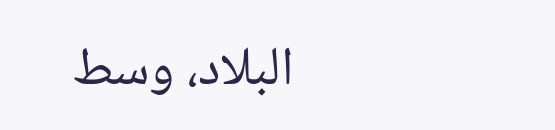البلاد، وسط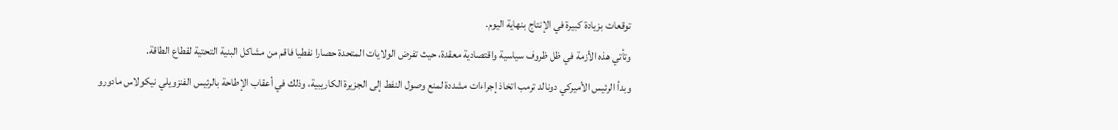توقعات بزيادة كبيرة في الإنتاج بنهاية اليوم.
وتأتي هذه الأزمة في ظل ظروف سياسية واقتصادية معقدة، حيث تفرض الولايات المتحدة حصارا نفطيا فاقم من مشاكل البنية التحتية لقطاع الطاقة.
وبدأ الرئيس الأميركي دونالد ترمب اتخاذ إجراءات مشددة لمنع وصول النفط إلى الجزيرة الكاريبية، وذلك في أعقاب الإطاحة بالرئيس الفنزويلي نيكولاس مادورو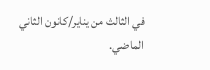في الثالث من يناير/كانون الثاني الماضي.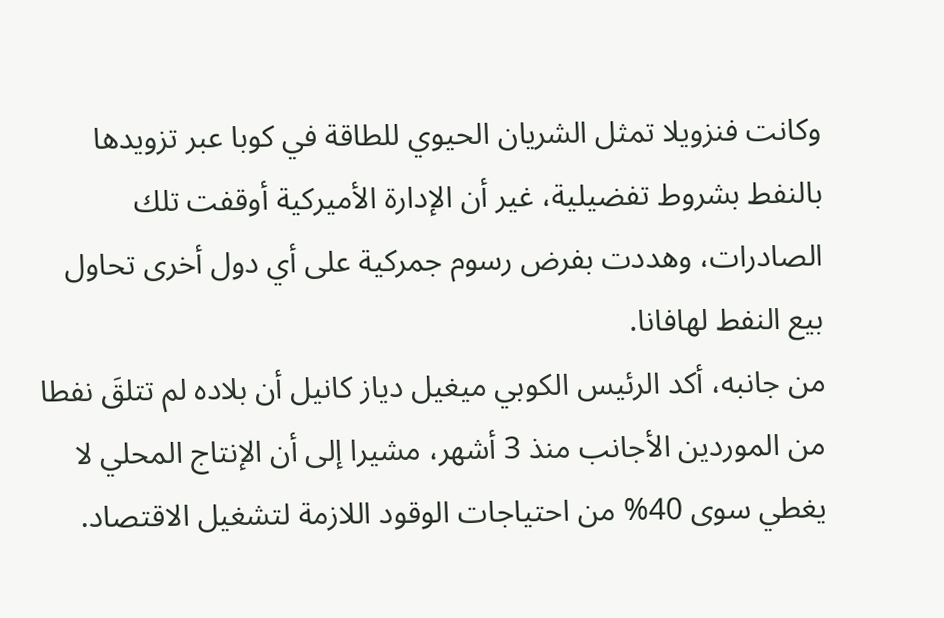وكانت فنزويلا تمثل الشريان الحيوي للطاقة في كوبا عبر تزويدها بالنفط بشروط تفضيلية، غير أن الإدارة الأميركية أوقفت تلك الصادرات، وهددت بفرض رسوم جمركية على أي دول أخرى تحاول بيع النفط لهافانا.
من جانبه، أكد الرئيس الكوبي ميغيل دياز كانيل أن بلاده لم تتلقَ نفطا من الموردين الأجانب منذ 3 أشهر، مشيرا إلى أن الإنتاج المحلي لا يغطي سوى 40% من احتياجات الوقود اللازمة لتشغيل الاقتصاد.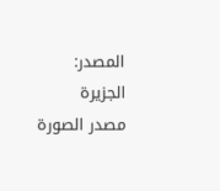المصدر:
الجزيرة
مصدر الصورة